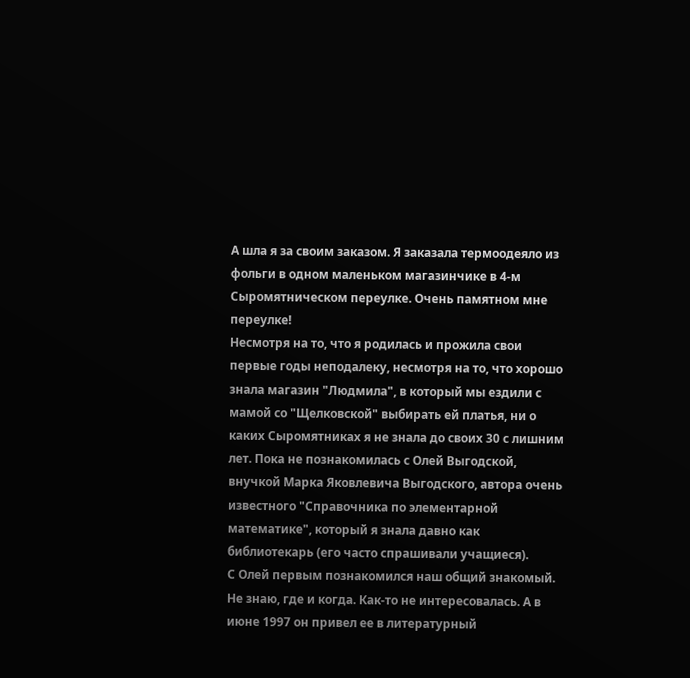А шла я за своим заказом. Я заказала термоодеяло из фольги в одном маленьком магазинчике в 4-м Сыромятническом переулке. Очень памятном мне переулке!
Несмотря на то, что я родилась и прожила свои первые годы неподалеку, несмотря на то, что хорошо знала магазин "Людмила", в который мы ездили с мамой со "Щелковской" выбирать ей платья, ни о каких Сыромятниках я не знала до своих 30 с лишним лет. Пока не познакомилась с Олей Выгодской, внучкой Марка Яковлевича Выгодского, автора очень известного "Справочника по элементарной математике", который я знала давно как библиотекарь (его часто спрашивали учащиеся).
С Олей первым познакомился наш общий знакомый. Не знаю, где и когда. Как-то не интересовалась. А в июне 1997 он привел ее в литературный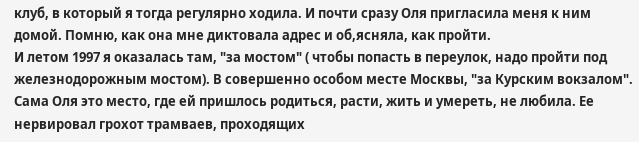клуб, в который я тогда регулярно ходила. И почти сразу Оля пригласила меня к ним домой. Помню, как она мне диктовала адрес и об,ясняла, как пройти.
И летом 1997 я оказалась там, "за мостом" ( чтобы попасть в переулок, надо пройти под железнодорожным мостом). В совершенно особом месте Москвы, "за Курским вокзалом". Сама Оля это место, где ей пришлось родиться, расти, жить и умереть, не любила. Ее нервировал грохот трамваев, проходящих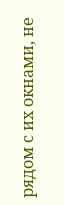рядом с их окнами, не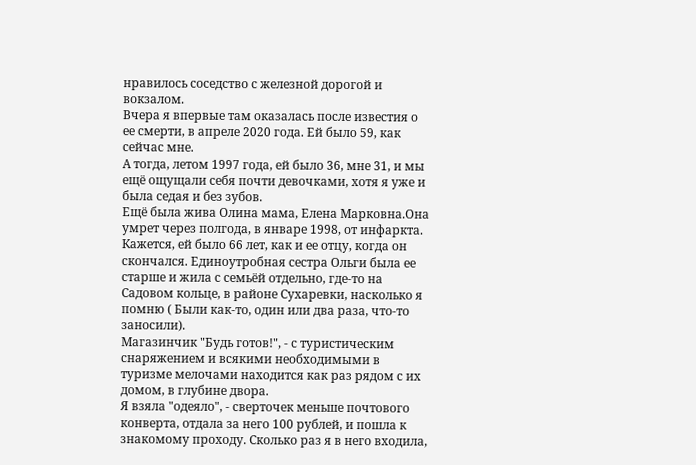нравилось соседство с железной дорогой и вокзалом.
Вчера я впервые там оказалась после известия о ее смерти, в апреле 2020 года. Ей было 59, как сейчас мне.
А тогда, летом 1997 года, ей было 36, мне 31, и мы ещё ощущали себя почти девочками, хотя я уже и была седая и без зубов.
Ещё была жива Олина мама, Елена Марковна.Она умрет через полгода, в январе 1998, от инфаркта. Кажется, ей было 66 лет, как и ее отцу, когда он скончался. Единоутробная сестра Ольги была ее старше и жила с семьёй отдельно, где-то на Садовом кольце, в районе Сухаревки, насколько я помню ( Были как-то, один или два раза, что-то заносили).
Магазинчик "Будь готов!", - с туристическим снаряжением и всякими необходимыми в туризме мелочами находится как раз рядом с их домом, в глубине двора.
Я взяла "одеяло", - сверточек меньше почтового конверта, отдала за него 100 рублей, и пошла к знакомому проходу. Сколько раз я в него входила,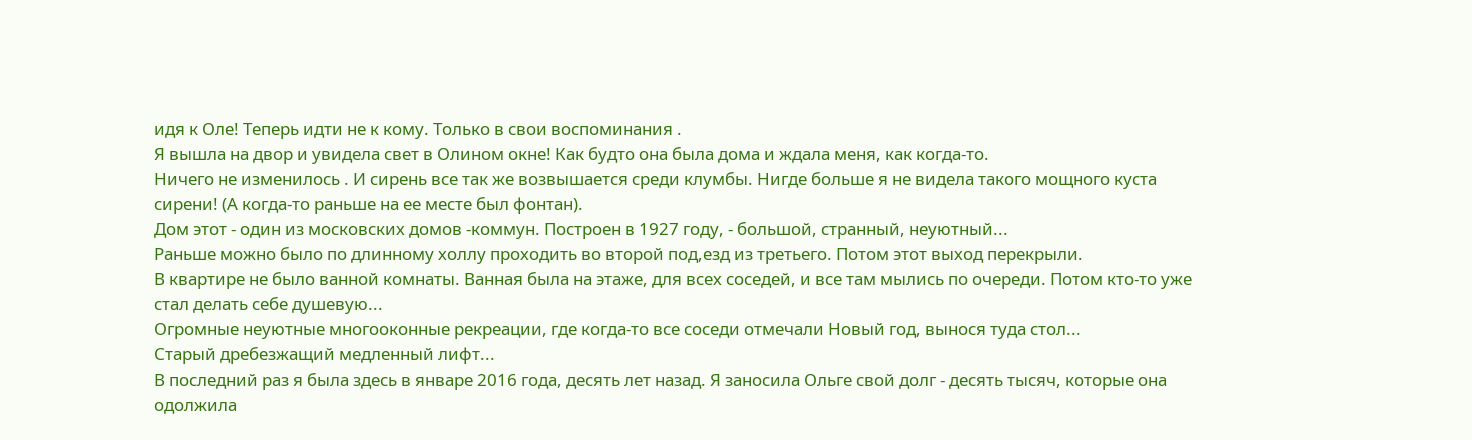идя к Оле! Теперь идти не к кому. Только в свои воспоминания .
Я вышла на двор и увидела свет в Олином окне! Как будто она была дома и ждала меня, как когда-то.
Ничего не изменилось . И сирень все так же возвышается среди клумбы. Нигде больше я не видела такого мощного куста сирени! (А когда-то раньше на ее месте был фонтан).
Дом этот - один из московских домов -коммун. Построен в 1927 году, - большой, странный, неуютный...
Раньше можно было по длинному холлу проходить во второй под,езд из третьего. Потом этот выход перекрыли.
В квартире не было ванной комнаты. Ванная была на этаже, для всех соседей, и все там мылись по очереди. Потом кто-то уже стал делать себе душевую...
Огромные неуютные многооконные рекреации, где когда-то все соседи отмечали Новый год, вынося туда стол...
Старый дребезжащий медленный лифт...
В последний раз я была здесь в январе 2016 года, десять лет назад. Я заносила Ольге свой долг - десять тысяч, которые она одолжила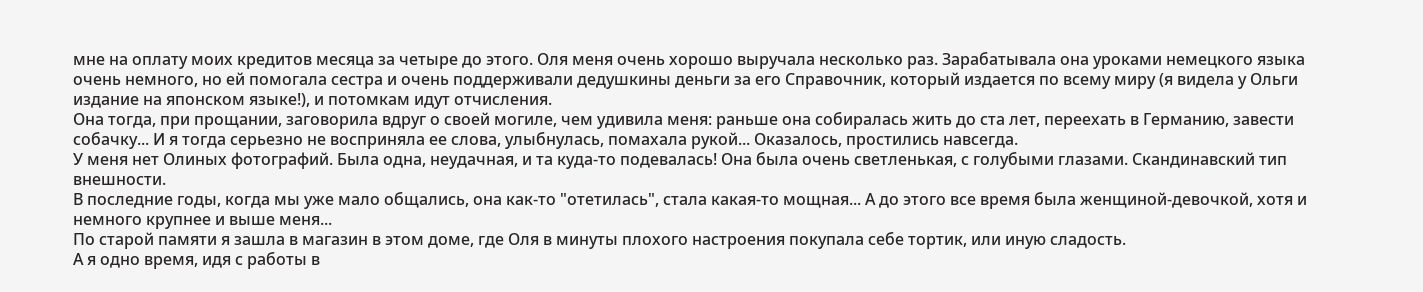мне на оплату моих кредитов месяца за четыре до этого. Оля меня очень хорошо выручала несколько раз. Зарабатывала она уроками немецкого языка очень немного, но ей помогала сестра и очень поддерживали дедушкины деньги за его Справочник, который издается по всему миру (я видела у Ольги издание на японском языке!), и потомкам идут отчисления.
Она тогда, при прощании, заговорила вдруг о своей могиле, чем удивила меня: раньше она собиралась жить до ста лет, переехать в Германию, завести собачку... И я тогда серьезно не восприняла ее слова, улыбнулась, помахала рукой... Оказалось, простились навсегда.
У меня нет Олиных фотографий. Была одна, неудачная, и та куда-то подевалась! Она была очень светленькая, с голубыми глазами. Скандинавский тип внешности.
В последние годы, когда мы уже мало общались, она как-то "отетилась", стала какая-то мощная... А до этого все время была женщиной-девочкой, хотя и немного крупнее и выше меня...
По старой памяти я зашла в магазин в этом доме, где Оля в минуты плохого настроения покупала себе тортик, или иную сладость.
А я одно время, идя с работы в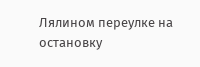Лялином переулке на остановку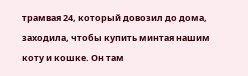трамвая 24, который довозил до дома, заходила, чтобы купить минтая нашим коту и кошке. Он там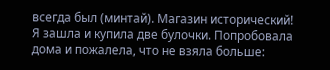всегда был (минтай). Магазин исторический!
Я зашла и купила две булочки. Попробовала дома и пожалела, что не взяла больше: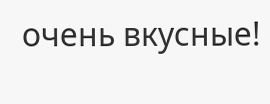очень вкусные!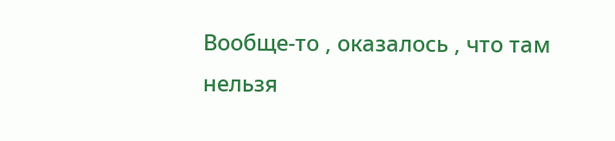Вообще-то , оказалось , что там нельзя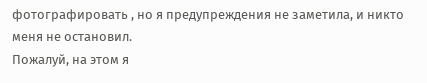фотографировать , но я предупреждения не заметила, и никто меня не остановил.
Пожалуй, на этом я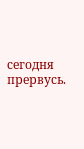сегодня прервусь.